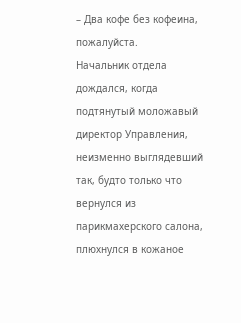– Два кофе без кофеина, пожалуйста.
Начальник отдела дождался, когда подтянутый моложавый директор Управления, неизменно выглядевший так, будто только что вернулся из парикмахерского салона, плюхнулся в кожаное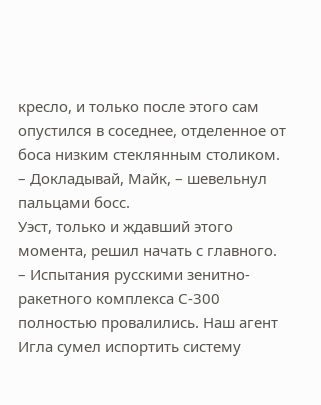кресло, и только после этого сам опустился в соседнее, отделенное от боса низким стеклянным столиком.
– Докладывай, Майк, – шевельнул пальцами босс.
Уэст, только и ждавший этого момента, решил начать с главного.
– Испытания русскими зенитно-ракетного комплекса С-300 полностью провалились. Наш агент Игла сумел испортить систему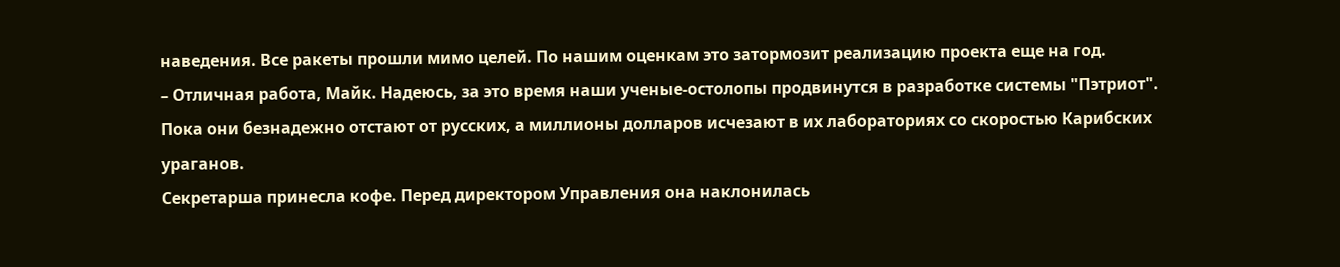наведения. Все ракеты прошли мимо целей. По нашим оценкам это затормозит реализацию проекта еще на год.
– Отличная работа, Майк. Надеюсь, за это время наши ученые-остолопы продвинутся в разработке системы "Пэтриот". Пока они безнадежно отстают от русских, а миллионы долларов исчезают в их лабораториях со скоростью Карибских ураганов.
Секретарша принесла кофе. Перед директором Управления она наклонилась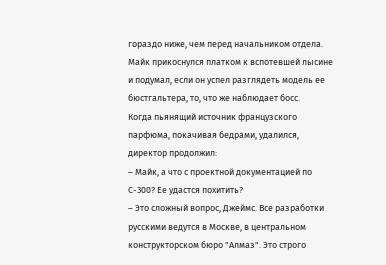гораздо ниже, чем перед начальником отдела. Майк прикоснулся платком к вспотевшей лысине и подумал, если он успел разглядеть модель ее бюстгальтера, то, что же наблюдает босс.
Когда пьянящий источник французского парфюма, покачивая бедрами, удалился, директор продолжил:
– Майк, а что с проектной документацией по С-300? Ее удастся похитить?
– Это сложный вопрос, Джеймс. Все разработки русскими ведутся в Москве, в центральном конструкторском бюро "Алмаз". Это строго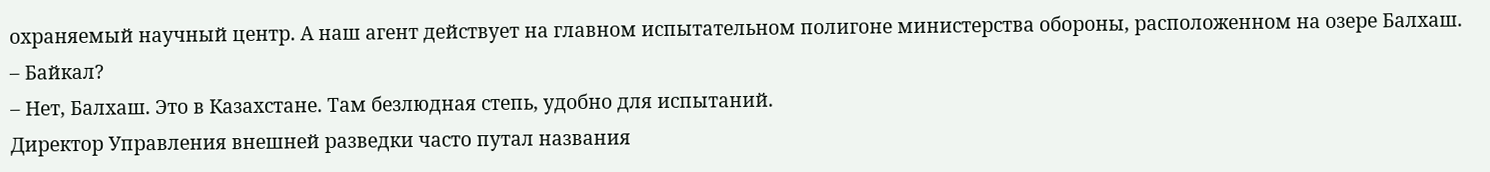охраняемый научный центр. А наш агент действует на главном испытательном полигоне министерства обороны, расположенном на озере Балхаш.
– Байкал?
– Нет, Балхаш. Это в Казахстане. Там безлюдная степь, удобно для испытаний.
Директор Управления внешней разведки часто путал названия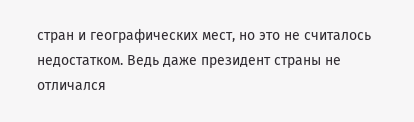стран и географических мест, но это не считалось недостатком. Ведь даже президент страны не отличался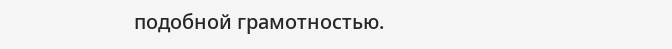подобной грамотностью.